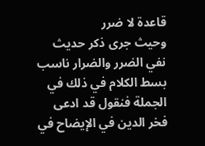قاعدة لا ضرر
وحيث جرى ذكر حديث نفي الضرر والضرار ناسب بسط الكلام في ذلك في الجملة فنقول قد ادعى فخر الدين في الإيضاح في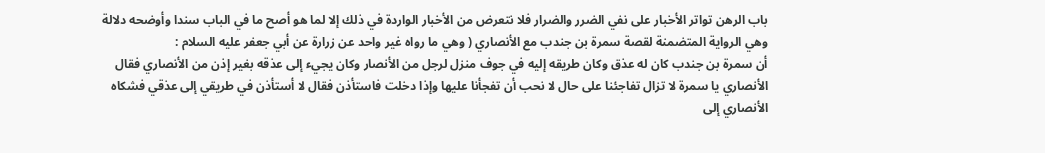باب الرهن تواتر الأخبار على نفي الضرر والضرار فلا نتعرض من الأخبار الواردة في ذلك إلا لما هو أصح ما في الباب سندا وأوضحه دلالة وهي الرواية المتضمنة لقصة سمرة بن جندب مع الأنصاري ( وهي ما رواه غير واحد عن زرارة عن أبي جعفر عليه السلام :
أن سمرة بن جندب كان له عذق وكان طريقه إليه في جوف منزل لرجل من الأنصار وكان يجيء إلى عذقه بغير إذن من الأنصاري فقال الأنصاري يا سمرة لا تزال تفاجئنا على حال لا نحب أن تفجأنا عليها وإذا دخلت فاستأذن فقال لا أستأذن في طريقي إلى عذقي فشكاه الأنصاري إلى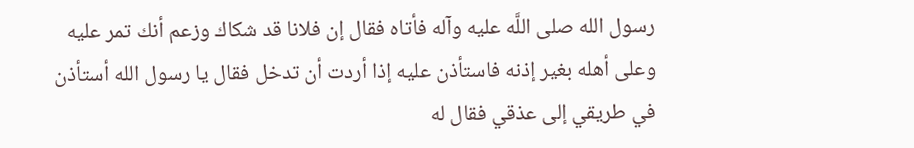رسول الله صلى اللَّه عليه وآله فأتاه فقال إن فلانا قد شكاك وزعم أنك تمر عليه وعلى أهله بغير إذنه فاستأذن عليه إذا أردت أن تدخل فقال يا رسول الله أستأذن في طريقي إلى عذقي فقال له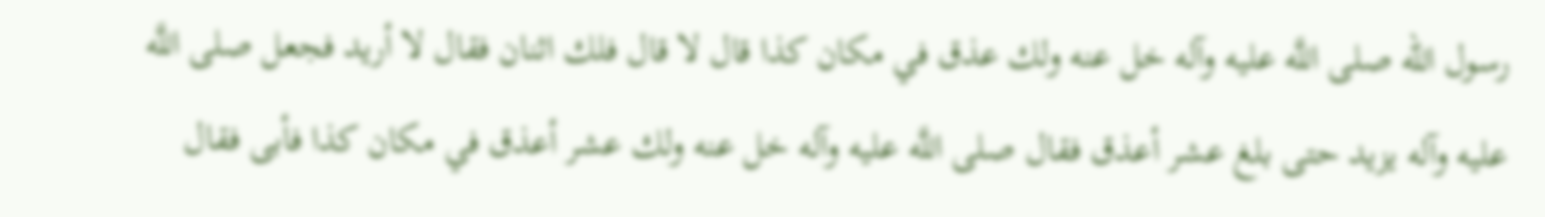رسول الله صلى اللَّه عليه وآله خل عنه ولك عذق في مكان كذا قال لا قال فلك اثنان فقال لا أريد فجعل صلى اللَّه عليه وآله يزيد حتى بلغ عشر أعذق فقال صلى اللَّه عليه وآله خل عنه ولك عشر أعذق في مكان كذا فأبى فقال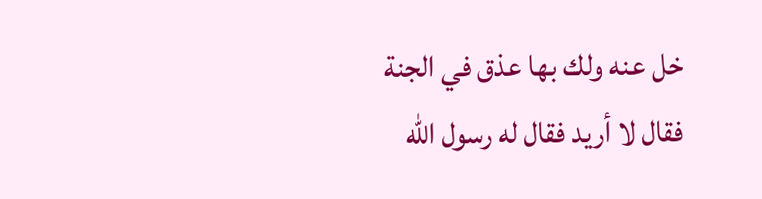خل عنه ولك بها عذق في الجنة فقال لا أريد فقال له رسول الله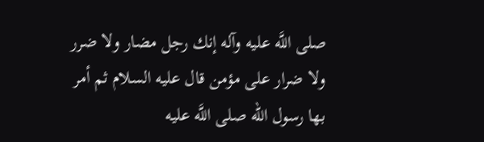صلى اللَّه عليه وآله إنك رجل مضار ولا ضرر ولا ضرار على مؤمن قال عليه السلام ثم أمر بها رسول الله صلى اللَّه عليه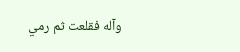وآله فقلعت ثم رمي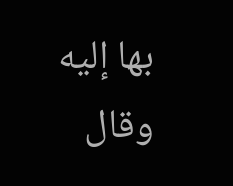بها إليه وقال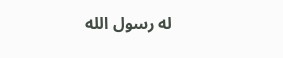له رسول الله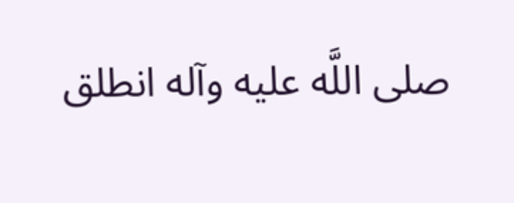صلى اللَّه عليه وآله انطلق